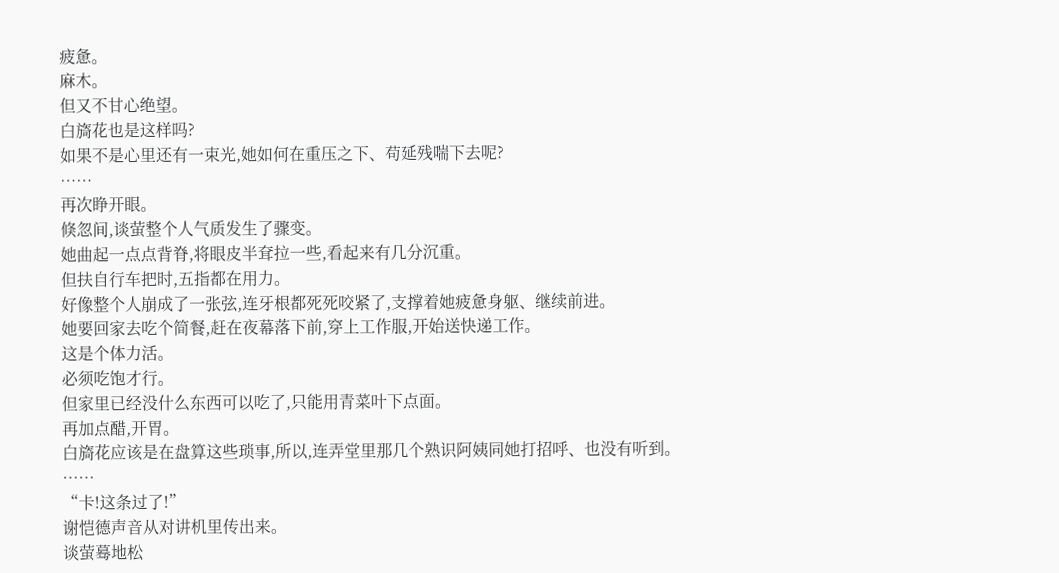疲惫。
麻木。
但又不甘心绝望。
白旖花也是这样吗?
如果不是心里还有一束光,她如何在重压之下、苟延残喘下去呢?
……
再次睁开眼。
倏忽间,谈萤整个人气质发生了骤变。
她曲起一点点背脊,将眼皮半耷拉一些,看起来有几分沉重。
但扶自行车把时,五指都在用力。
好像整个人崩成了一张弦,连牙根都死死咬紧了,支撑着她疲惫身躯、继续前进。
她要回家去吃个简餐,赶在夜幕落下前,穿上工作服,开始送快递工作。
这是个体力活。
必须吃饱才行。
但家里已经没什么东西可以吃了,只能用青菜叶下点面。
再加点醋,开胃。
白旖花应该是在盘算这些琐事,所以,连弄堂里那几个熟识阿姨同她打招呼、也没有听到。
……
“卡!这条过了!”
谢恺德声音从对讲机里传出来。
谈萤蓦地松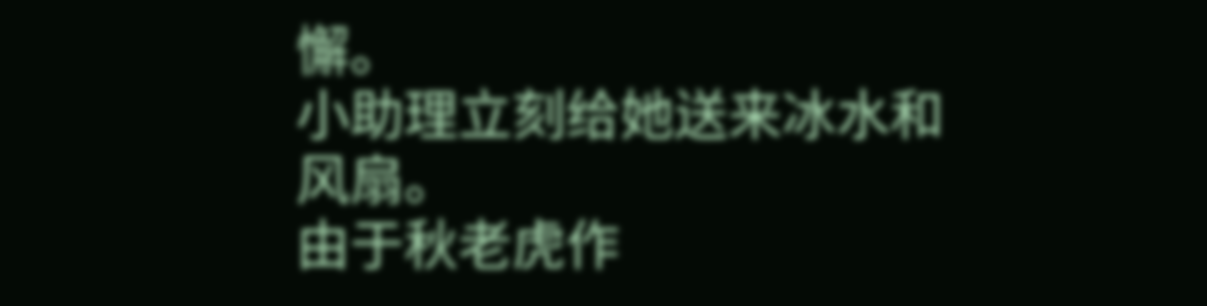懈。
小助理立刻给她送来冰水和风扇。
由于秋老虎作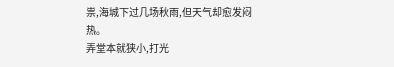祟,海城下过几场秋雨,但天气却愈发闷热。
弄堂本就狭小,打光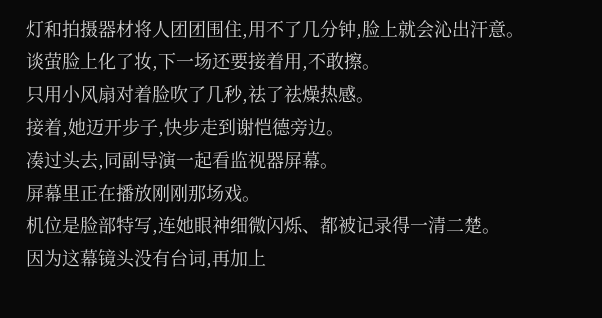灯和拍摄器材将人团团围住,用不了几分钟,脸上就会沁出汗意。
谈萤脸上化了妆,下一场还要接着用,不敢擦。
只用小风扇对着脸吹了几秒,祛了祛燥热感。
接着,她迈开步子,快步走到谢恺德旁边。
凑过头去,同副导演一起看监视器屏幕。
屏幕里正在播放刚刚那场戏。
机位是脸部特写,连她眼神细微闪烁、都被记录得一清二楚。
因为这幕镜头没有台词,再加上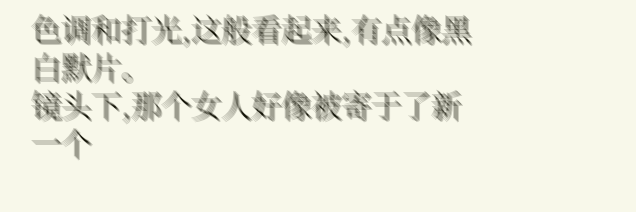色调和打光,这般看起来,有点像黑白默片。
镜头下,那个女人好像被寄于了新一个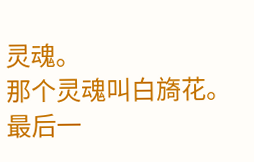灵魂。
那个灵魂叫白旖花。
最后一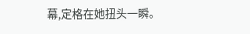幕,定格在她扭头一瞬。